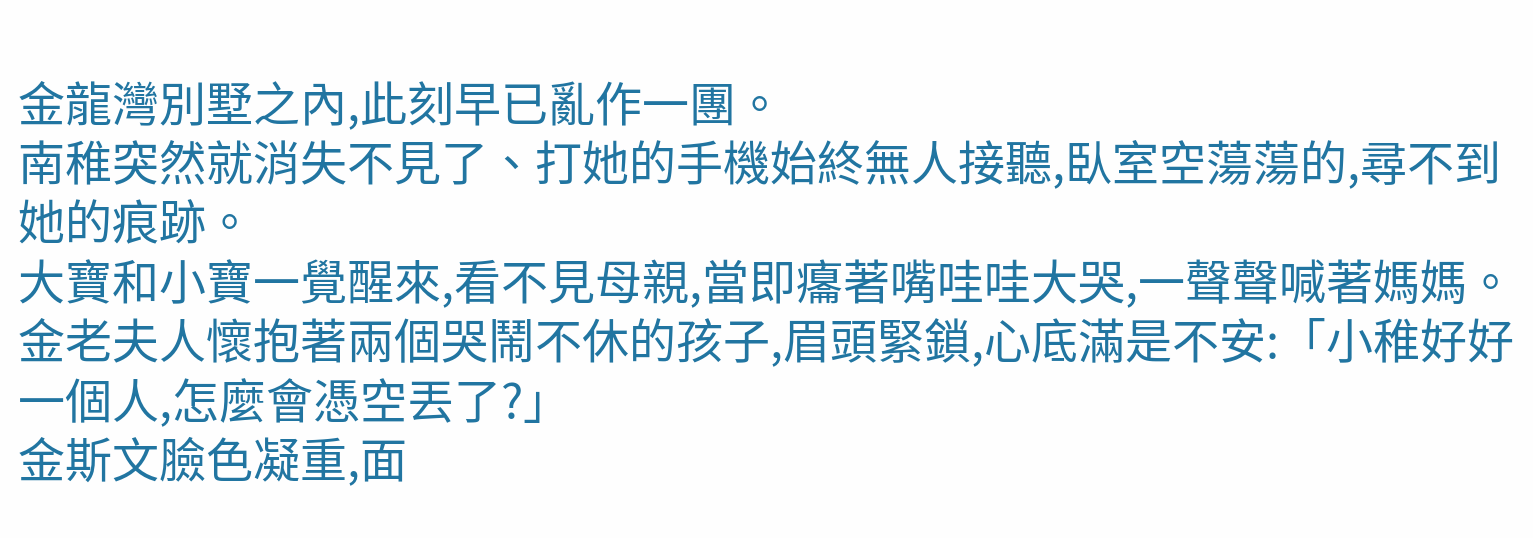金龍灣別墅之內,此刻早已亂作一團。
南稚突然就消失不見了、打她的手機始終無人接聽,臥室空蕩蕩的,尋不到她的痕跡。
大寶和小寶一覺醒來,看不見母親,當即癟著嘴哇哇大哭,一聲聲喊著媽媽。
金老夫人懷抱著兩個哭鬧不休的孩子,眉頭緊鎖,心底滿是不安:「小稚好好一個人,怎麼會憑空丟了?」
金斯文臉色凝重,面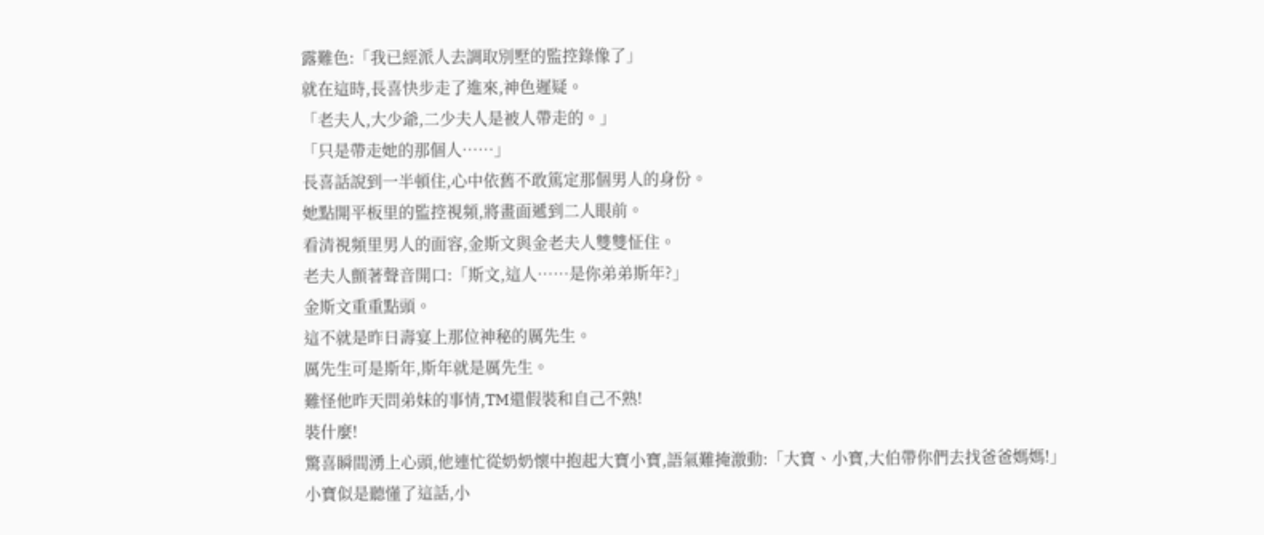露難色:「我已經派人去調取別墅的監控錄像了」
就在這時,長喜快步走了進來,神色遲疑。
「老夫人,大少爺,二少夫人是被人帶走的。」
「只是帶走她的那個人……」
長喜話說到一半頓住,心中依舊不敢篤定那個男人的身份。
她點開平板里的監控視頻,將畫面遞到二人眼前。
看清視頻里男人的面容,金斯文與金老夫人雙雙怔住。
老夫人顫著聲音開口:「斯文,這人……是你弟弟斯年?」
金斯文重重點頭。
這不就是昨日壽宴上那位神秘的厲先生。
厲先生可是斯年,斯年就是厲先生。
難怪他昨天問弟妹的事情,TM還假裝和自己不熟!
裝什麼!
驚喜瞬間湧上心頭,他連忙從奶奶懷中抱起大寶小寶,語氣難掩激動:「大寶、小寶,大伯帶你們去找爸爸媽媽!」
小寶似是聽懂了這話,小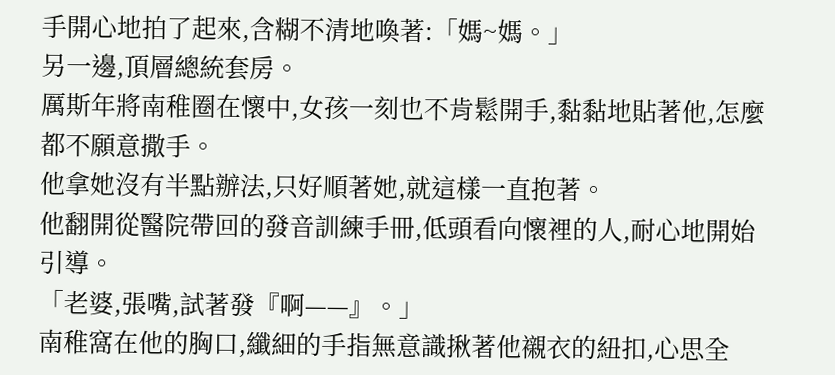手開心地拍了起來,含糊不清地喚著:「媽~媽。」
另一邊,頂層總統套房。
厲斯年將南稚圈在懷中,女孩一刻也不肯鬆開手,黏黏地貼著他,怎麼都不願意撒手。
他拿她沒有半點辦法,只好順著她,就這樣一直抱著。
他翻開從醫院帶回的發音訓練手冊,低頭看向懷裡的人,耐心地開始引導。
「老婆,張嘴,試著發『啊——』。」
南稚窩在他的胸口,纖細的手指無意識揪著他襯衣的紐扣,心思全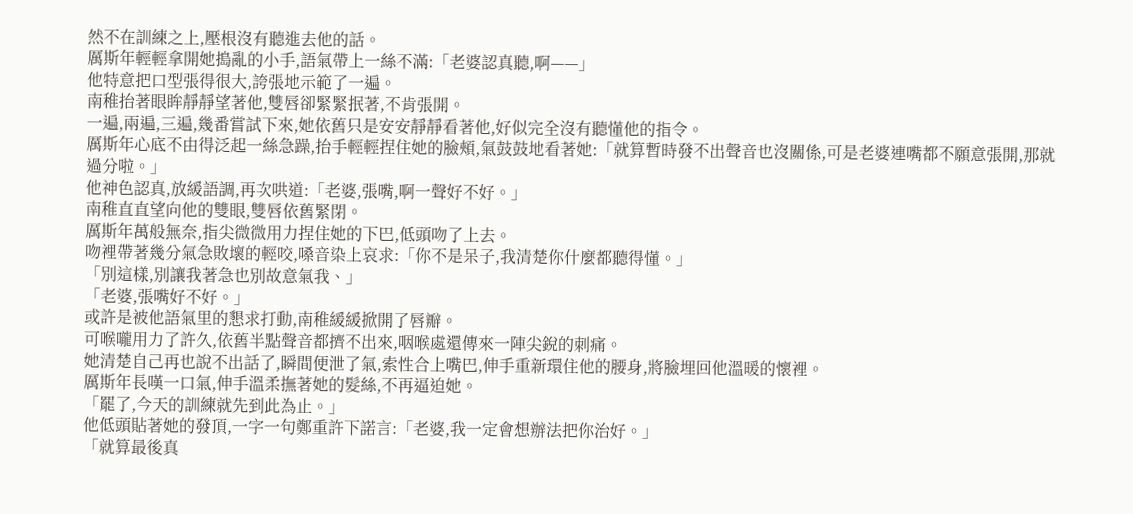然不在訓練之上,壓根沒有聽進去他的話。
厲斯年輕輕拿開她搗亂的小手,語氣帶上一絲不滿:「老婆認真聽,啊——」
他特意把口型張得很大,誇張地示範了一遍。
南稚抬著眼眸靜靜望著他,雙唇卻緊緊抿著,不肯張開。
一遍,兩遍,三遍,幾番嘗試下來,她依舊只是安安靜靜看著他,好似完全沒有聽懂他的指令。
厲斯年心底不由得泛起一絲急躁,抬手輕輕捏住她的臉頰,氣鼓鼓地看著她:「就算暫時發不出聲音也沒關係,可是老婆連嘴都不願意張開,那就過分啦。」
他神色認真,放緩語調,再次哄道:「老婆,張嘴,啊一聲好不好。」
南稚直直望向他的雙眼,雙唇依舊緊閉。
厲斯年萬般無奈,指尖微微用力捏住她的下巴,低頭吻了上去。
吻裡帶著幾分氣急敗壞的輕咬,嗓音染上哀求:「你不是呆子,我清楚你什麼都聽得懂。」
「別這樣,別讓我著急也別故意氣我、」
「老婆,張嘴好不好。」
或許是被他語氣里的懇求打動,南稚緩緩掀開了唇瓣。
可喉嚨用力了許久,依舊半點聲音都擠不出來,咽喉處還傳來一陣尖銳的刺痛。
她清楚自己再也說不出話了,瞬間便泄了氣,索性合上嘴巴,伸手重新環住他的腰身,將臉埋回他溫暖的懷裡。
厲斯年長嘆一口氣,伸手溫柔撫著她的髮絲,不再逼迫她。
「罷了,今天的訓練就先到此為止。」
他低頭貼著她的發頂,一字一句鄭重許下諾言:「老婆,我一定會想辦法把你治好。」
「就算最後真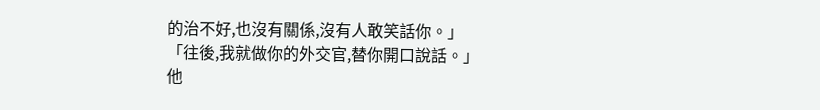的治不好,也沒有關係,沒有人敢笑話你。」
「往後,我就做你的外交官,替你開口說話。」
他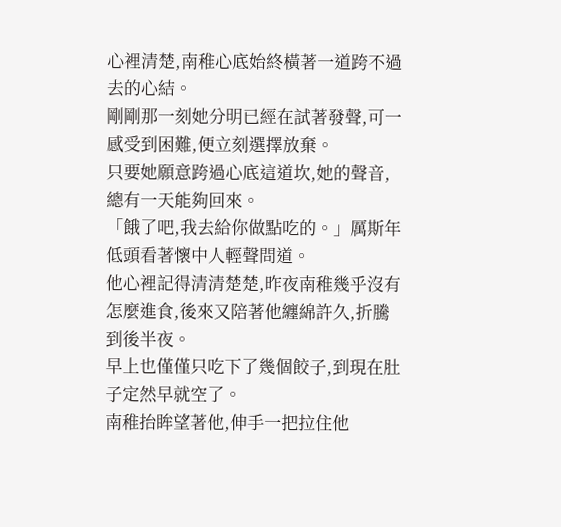心裡清楚,南稚心底始終橫著一道跨不過去的心結。
剛剛那一刻她分明已經在試著發聲,可一感受到困難,便立刻選擇放棄。
只要她願意跨過心底這道坎,她的聲音,總有一天能夠回來。
「餓了吧,我去給你做點吃的。」厲斯年低頭看著懷中人輕聲問道。
他心裡記得清清楚楚,昨夜南稚幾乎沒有怎麼進食,後來又陪著他纏綿許久,折騰到後半夜。
早上也僅僅只吃下了幾個餃子,到現在肚子定然早就空了。
南稚抬眸望著他,伸手一把拉住他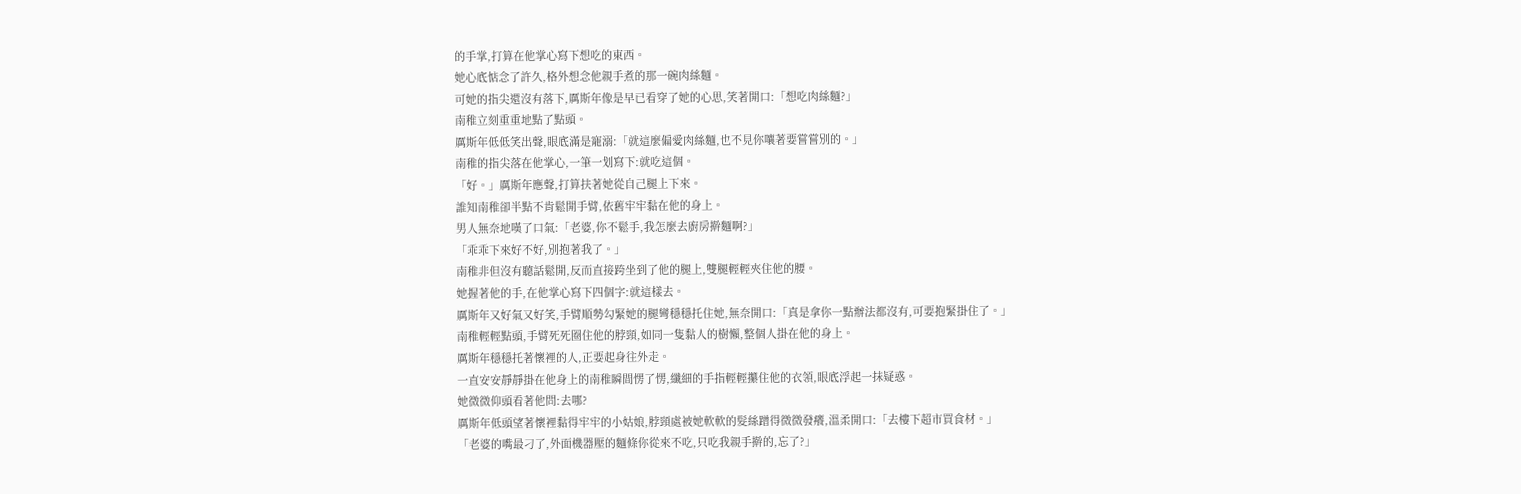的手掌,打算在他掌心寫下想吃的東西。
她心底惦念了許久,格外想念他親手煮的那一碗肉絲麵。
可她的指尖還沒有落下,厲斯年像是早已看穿了她的心思,笑著開口:「想吃肉絲麵?」
南稚立刻重重地點了點頭。
厲斯年低低笑出聲,眼底滿是寵溺:「就這麼偏愛肉絲麵,也不見你嚷著要嘗嘗別的。」
南稚的指尖落在他掌心,一筆一划寫下:就吃這個。
「好。」厲斯年應聲,打算扶著她從自己腿上下來。
誰知南稚卻半點不肯鬆開手臂,依舊牢牢黏在他的身上。
男人無奈地嘆了口氣:「老婆,你不鬆手,我怎麼去廚房擀麵啊?」
「乖乖下來好不好,別抱著我了。」
南稚非但沒有聽話鬆開,反而直接跨坐到了他的腿上,雙腿輕輕夾住他的腰。
她握著他的手,在他掌心寫下四個字:就這樣去。
厲斯年又好氣又好笑,手臂順勢勾緊她的腿彎穩穩托住她,無奈開口:「真是拿你一點辦法都沒有,可要抱緊掛住了。」
南稚輕輕點頭,手臂死死圈住他的脖頸,如同一隻黏人的樹懶,整個人掛在他的身上。
厲斯年穩穩托著懷裡的人,正要起身往外走。
一直安安靜靜掛在他身上的南稚瞬間愣了愣,纖細的手指輕輕攥住他的衣領,眼底浮起一抹疑惑。
她微微仰頭看著他問:去哪?
厲斯年低頭望著懷裡黏得牢牢的小姑娘,脖頸處被她軟軟的髮絲蹭得微微發癢,溫柔開口:「去樓下超市買食材。」
「老婆的嘴最刁了,外面機器壓的麵條你從來不吃,只吃我親手擀的,忘了?」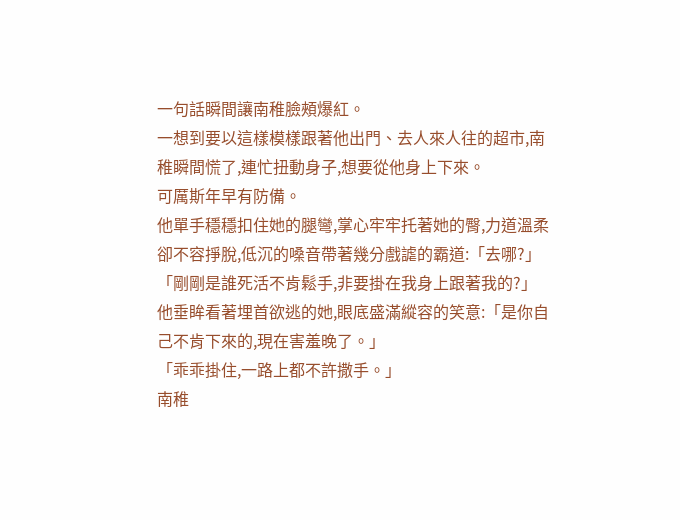一句話瞬間讓南稚臉頰爆紅。
一想到要以這樣模樣跟著他出門、去人來人往的超市,南稚瞬間慌了,連忙扭動身子,想要從他身上下來。
可厲斯年早有防備。
他單手穩穩扣住她的腿彎,掌心牢牢托著她的臀,力道溫柔卻不容掙脫,低沉的嗓音帶著幾分戲謔的霸道:「去哪?」
「剛剛是誰死活不肯鬆手,非要掛在我身上跟著我的?」
他垂眸看著埋首欲逃的她,眼底盛滿縱容的笑意:「是你自己不肯下來的,現在害羞晚了。」
「乖乖掛住,一路上都不許撒手。」
南稚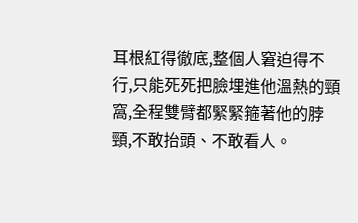耳根紅得徹底,整個人窘迫得不行,只能死死把臉埋進他溫熱的頸窩,全程雙臂都緊緊箍著他的脖頸,不敢抬頭、不敢看人。